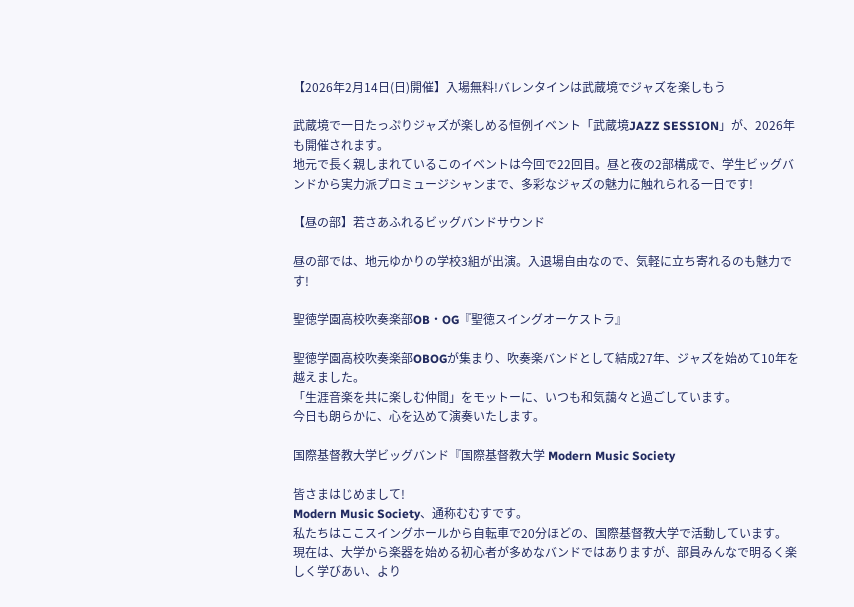【2026年2月14日(日)開催】入場無料!バレンタインは武蔵境でジャズを楽しもう

武蔵境で一日たっぷりジャズが楽しめる恒例イベント「武蔵境JAZZ SESSION」が、2026年も開催されます。
地元で長く親しまれているこのイベントは今回で22回目。昼と夜の2部構成で、学生ビッグバンドから実力派プロミュージシャンまで、多彩なジャズの魅力に触れられる一日です!

【昼の部】若さあふれるビッグバンドサウンド

昼の部では、地元ゆかりの学校3組が出演。入退場自由なので、気軽に立ち寄れるのも魅力です!

聖徳学園高校吹奏楽部OB・OG『聖徳スイングオーケストラ』

聖徳学園高校吹奏楽部OBOGが集まり、吹奏楽バンドとして結成27年、ジャズを始めて10年を越えました。
「生涯音楽を共に楽しむ仲間」をモットーに、いつも和気藹々と過ごしています。
今日も朗らかに、心を込めて演奏いたします。

国際基督教大学ビッグバンド『国際基督教大学 Modern Music Society

皆さまはじめまして!
Modern Music Society、通称むむすです。
私たちはここスイングホールから自転車で20分ほどの、国際基督教大学で活動しています。
現在は、大学から楽器を始める初心者が多めなバンドではありますが、部員みんなで明るく楽しく学びあい、より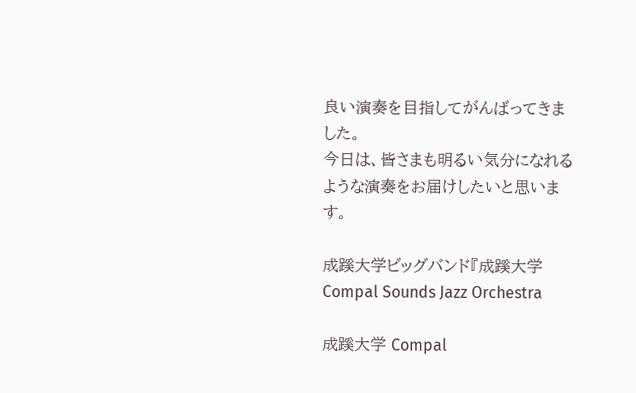良い演奏を目指してがんばってきました。
今日は、皆さまも明るい気分になれるような演奏をお届けしたいと思います。

成蹊大学ビッグバンド『成蹊大学Compal Sounds Jazz Orchestra

成蹊大学 Compal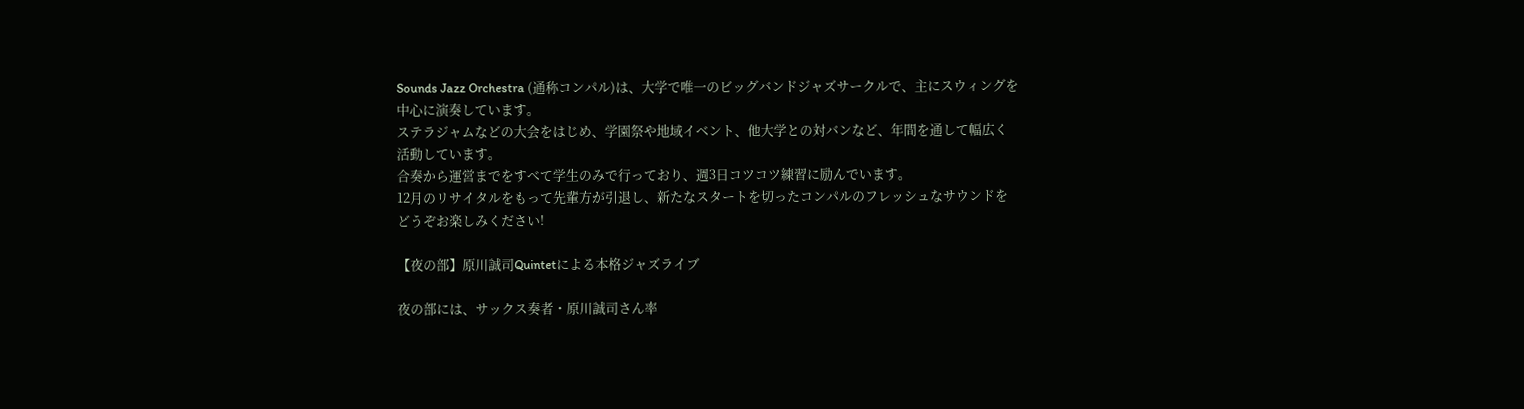Sounds Jazz Orchestra (通称コンパル)は、大学で唯一のビッグバンドジャズサークルで、主にスウィングを中心に演奏しています。
ステラジャムなどの大会をはじめ、学園祭や地域イベント、他大学との対バンなど、年間を通して幅広く活動しています。
合奏から運営までをすべて学生のみで行っており、週3日コツコツ練習に励んでいます。
12月のリサイタルをもって先輩方が引退し、新たなスタートを切ったコンパルのフレッシュなサウンドをどうぞお楽しみください!

【夜の部】原川誠司Quintetによる本格ジャズライブ

夜の部には、サックス奏者・原川誠司さん率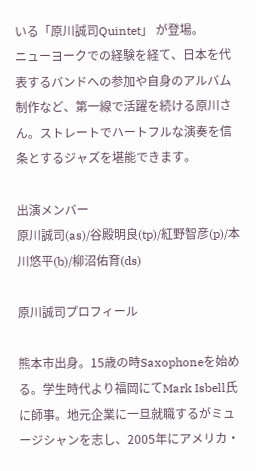いる「原川誠司Quintet」 が登場。
ニューヨークでの経験を経て、日本を代表するバンドへの参加や自身のアルバム制作など、第一線で活躍を続ける原川さん。ストレートでハートフルな演奏を信条とするジャズを堪能できます。

出演メンバー
原川誠司(as)/谷殿明良(tp)/紅野智彦(p)/本川悠平(b)/柳沼佑育(ds)

原川誠司プロフィール

熊本市出身。15歳の時Saxophoneを始める。学生時代より福岡にてMark Isbell氏に師事。地元企業に一旦就職するがミュージシャンを志し、2005年にアメリカ・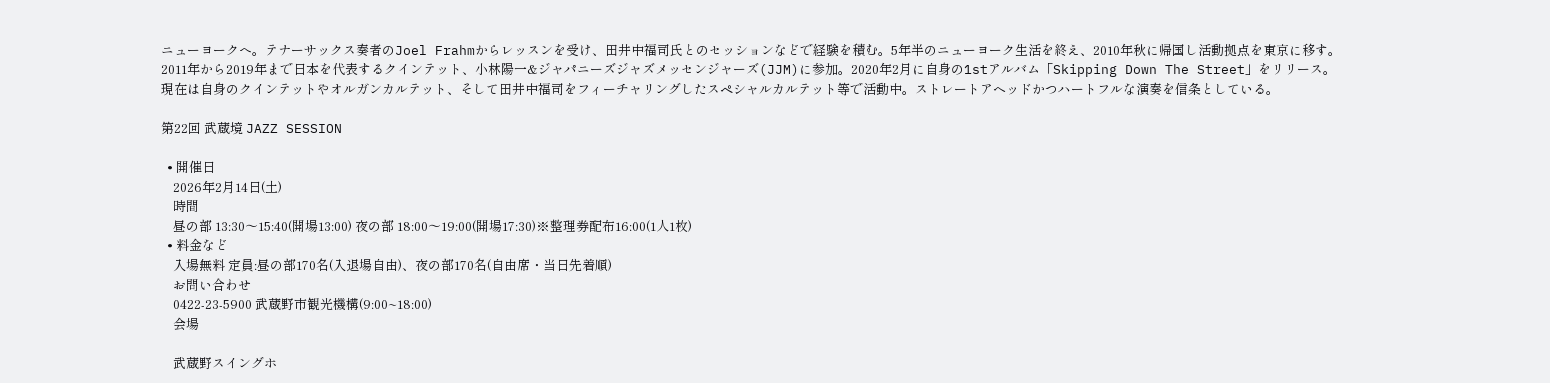ニューヨークへ。テナーサックス奏者のJoel Frahmからレッスンを受け、田井中福司氏とのセッションなどで経験を積む。5年半のニューヨーク生活を終え、2010年秋に帰国し活動拠点を東京に移す。2011年から2019年まで日本を代表するクインテット、小林陽一&ジャパニーズジャズメッセンジャーズ(JJM)に参加。2020年2月に自身の1stアルバム「Skipping Down The Street」をリリース。現在は自身のクインテットやオルガンカルテット、そして田井中福司をフィーチャリングしたスペシャルカルテット等で活動中。ストレートアヘッドかつハートフルな演奏を信条としている。

第22回 武蔵境 JAZZ SESSION

  • 開催日
    2026年2月14日(土)
    時間
    昼の部 13:30〜15:40(開場13:00) 夜の部 18:00〜19:00(開場17:30)※整理券配布16:00(1人1枚)
  • 料金など
    入場無料 定員:昼の部170名(入退場自由)、夜の部170名(自由席・当日先着順)
    お問い合わせ
    0422-23-5900 武蔵野市観光機構(9:00~18:00)
    会場

    武蔵野スイングホ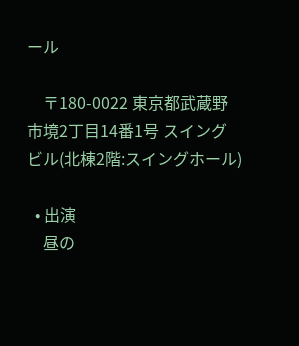ール

    〒180-0022 東京都武蔵野市境2丁目14番1号 スイングビル(北棟2階:スイングホール)

  • 出演
    昼の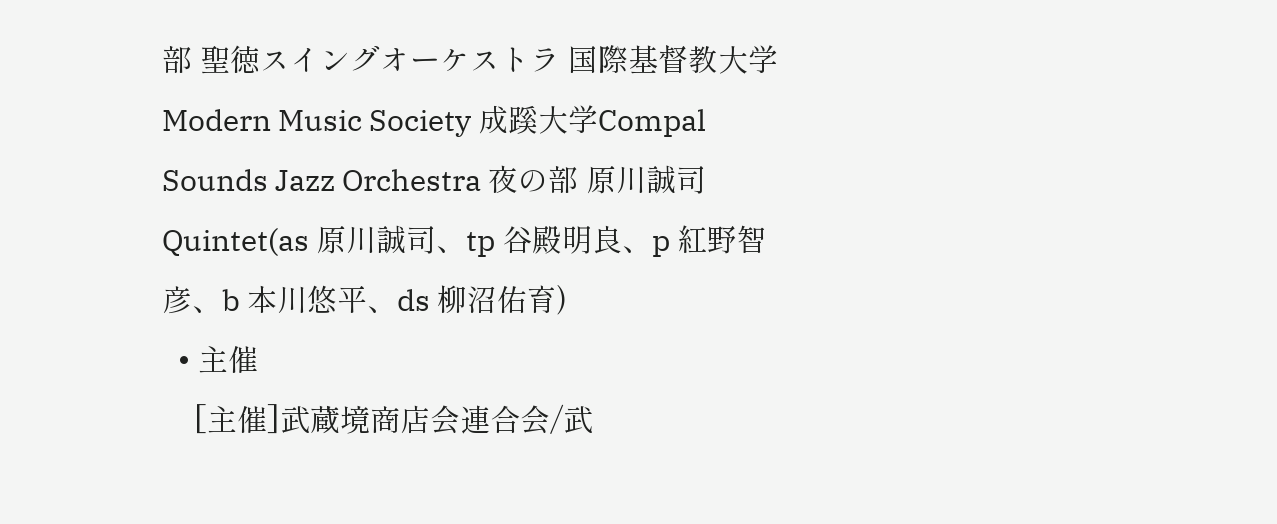部 聖徳スイングオーケストラ 国際基督教大学 Modern Music Society 成蹊大学Compal Sounds Jazz Orchestra 夜の部 原川誠司Quintet(as 原川誠司、tp 谷殿明良、p 紅野智彦、b 本川悠平、ds 柳沼佑育)
  • 主催
    [主催]武蔵境商店会連合会/武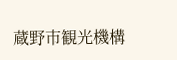蔵野市観光機構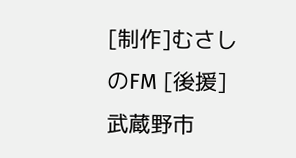[制作]むさしのFM [後援]武蔵野市